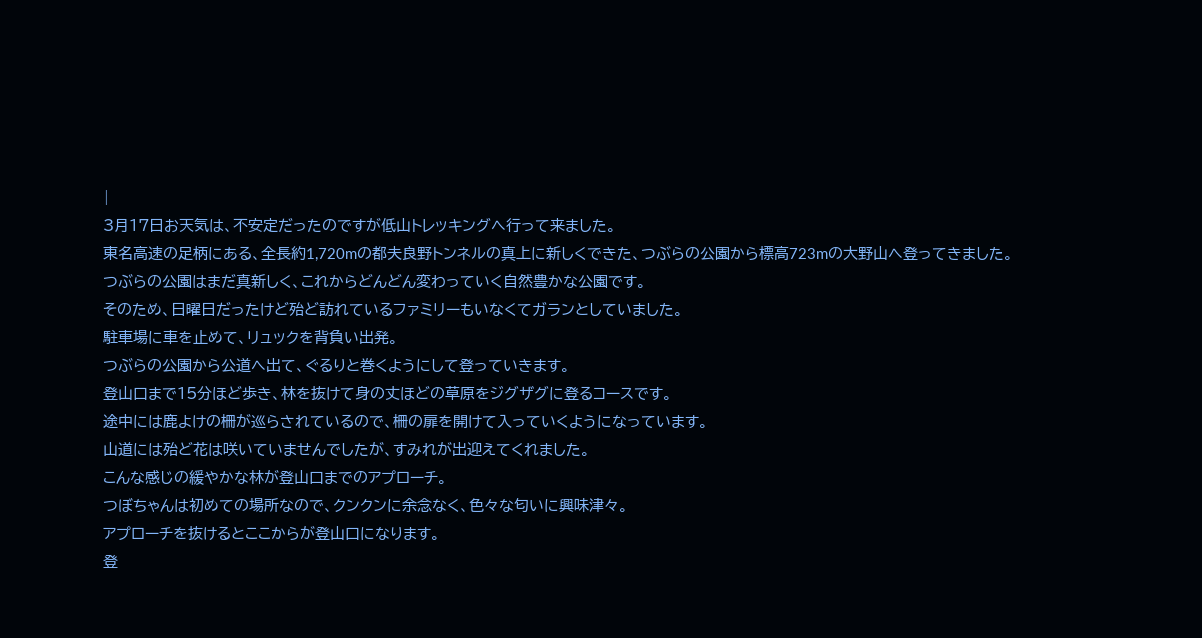|
3月17日お天気は、不安定だったのですが低山トレッキングへ行って来ました。
東名高速の足柄にある、全長約1,720mの都夫良野トンネルの真上に新しくできた、つぶらの公園から標高723mの大野山へ登ってきました。
つぶらの公園はまだ真新しく、これからどんどん変わっていく自然豊かな公園です。
そのため、日曜日だったけど殆ど訪れているファミリーもいなくてガランとしていました。
駐車場に車を止めて、リュックを背負い出発。
つぶらの公園から公道へ出て、ぐるりと巻くようにして登っていきます。
登山口まで15分ほど歩き、林を抜けて身の丈ほどの草原をジグザグに登るコースです。
途中には鹿よけの柵が巡らされているので、柵の扉を開けて入っていくようになっています。
山道には殆ど花は咲いていませんでしたが、すみれが出迎えてくれました。
こんな感じの緩やかな林が登山口までのアプローチ。
つぼちゃんは初めての場所なので、クンクンに余念なく、色々な匂いに興味津々。
アプローチを抜けるとここからが登山口になります。
登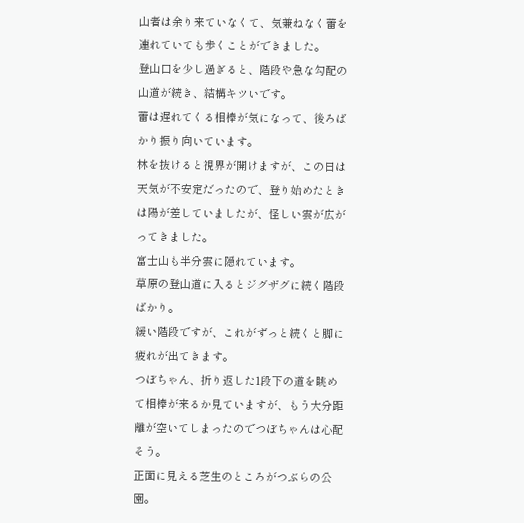山者は余り来ていなくて、気兼ねなく蕾を連れていても歩くことができました。
登山口を少し過ぎると、階段や急な勾配の山道が続き、結構キツいです。
蕾は遅れてくる相棒が気になって、後ろばかり振り向いています。
林を抜けると視界が開けますが、この日は天気が不安定だったので、登り始めたときは陽が差していましたが、怪しい雲が広がってきました。
富士山も半分雲に隠れています。
草原の登山道に入るとジグザグに続く階段ばかり。
緩い階段ですが、これがずっと続くと脚に疲れが出てきます。
つぼちゃん、折り返した1段下の道を眺めて相棒が来るか見ていますが、もう大分距離が空いてしまったのでつぼちゃんは心配そう。
正面に見える芝生のところがつぶらの公園。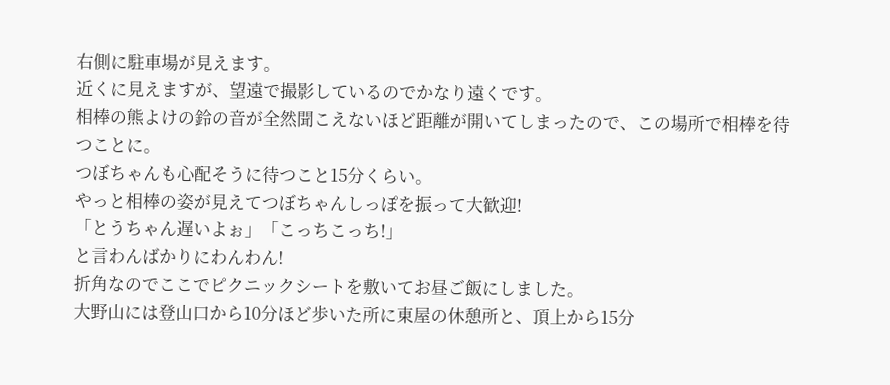右側に駐車場が見えます。
近くに見えますが、望遠で撮影しているのでかなり遠くです。
相棒の熊よけの鈴の音が全然聞こえないほど距離が開いてしまったので、この場所で相棒を待つことに。
つぼちゃんも心配そうに待つこと15分くらい。
やっと相棒の姿が見えてつぼちゃんしっぽを振って大歓迎!
「とうちゃん遅いよぉ」「こっちこっち!」
と言わんばかりにわんわん!
折角なのでここでピクニックシートを敷いてお昼ご飯にしました。
大野山には登山口から10分ほど歩いた所に東屋の休憩所と、頂上から15分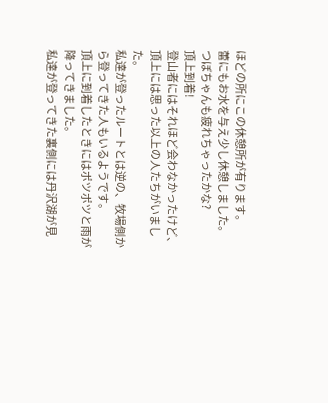ほどの所にこの休憩所が有ります。
蕾にもお水を与え少し休憩しました。
つぼちゃんも疲れちゃったかな?
頂上到着!
登山者にはそれほど会わなかったけど、頂上には思った以上の人たちがいました。
私達が登ったルートとは逆の、牧場側から登ってきた人もいるようです。
頂上に到着したときにはポツポツと雨が降ってきました。
私達が登ってきた裏側には丹沢湖が見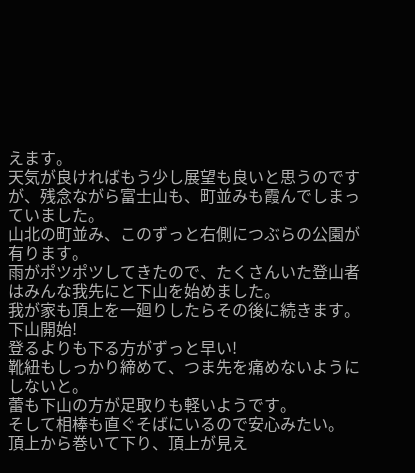えます。
天気が良ければもう少し展望も良いと思うのですが、残念ながら富士山も、町並みも霞んでしまっていました。
山北の町並み、このずっと右側につぶらの公園が有ります。
雨がポツポツしてきたので、たくさんいた登山者はみんな我先にと下山を始めました。
我が家も頂上を一廻りしたらその後に続きます。
下山開始!
登るよりも下る方がずっと早い!
靴紐もしっかり締めて、つま先を痛めないようにしないと。
蕾も下山の方が足取りも軽いようです。
そして相棒も直ぐそばにいるので安心みたい。
頂上から巻いて下り、頂上が見え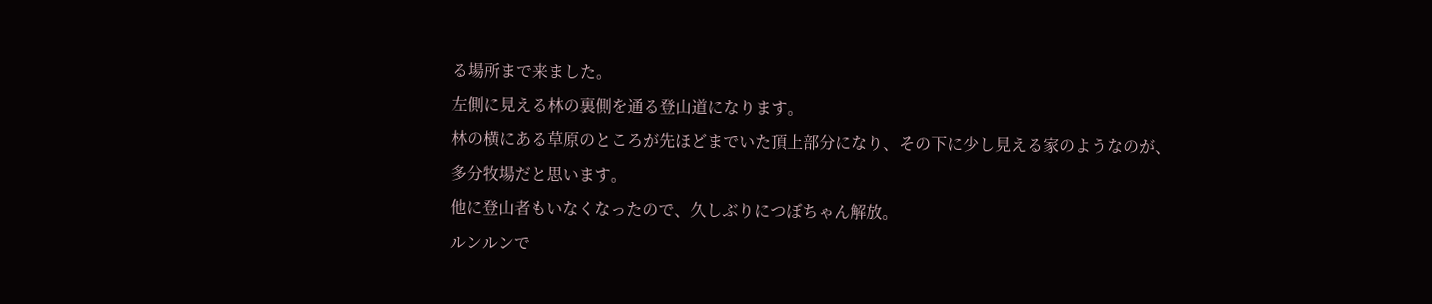る場所まで来ました。
左側に見える林の裏側を通る登山道になります。
林の横にある草原のところが先ほどまでいた頂上部分になり、その下に少し見える家のようなのが、多分牧場だと思います。
他に登山者もいなくなったので、久しぶりにつぼちゃん解放。
ルンルンで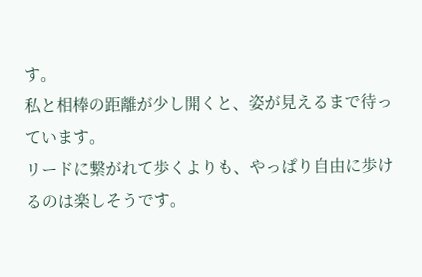す。
私と相棒の距離が少し開くと、姿が見えるまで待っています。
リードに繋がれて歩くよりも、やっぱり自由に歩けるのは楽しそうです。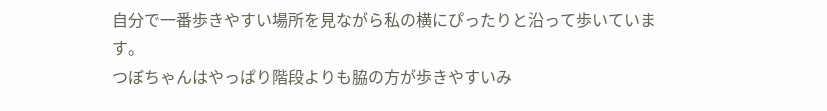自分で一番歩きやすい場所を見ながら私の横にぴったりと沿って歩いています。
つぼちゃんはやっぱり階段よりも脇の方が歩きやすいみ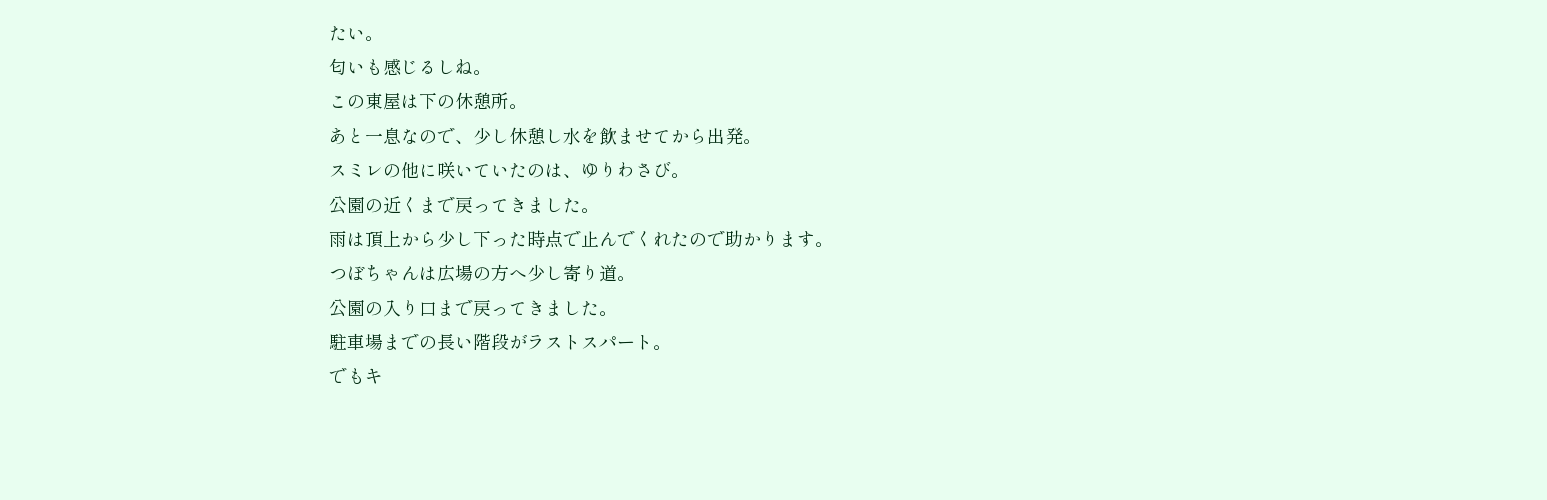たい。
匂いも感じるしね。
この東屋は下の休憩所。
あと一息なので、少し休憩し水を飲ませてから出発。
スミレの他に咲いていたのは、ゆりわさび。
公園の近くまで戻ってきました。
雨は頂上から少し下った時点で止んでくれたので助かります。
つぼちゃんは広場の方へ少し寄り道。
公園の入り口まで戻ってきました。
駐車場までの長い階段がラストスパート。
でもキ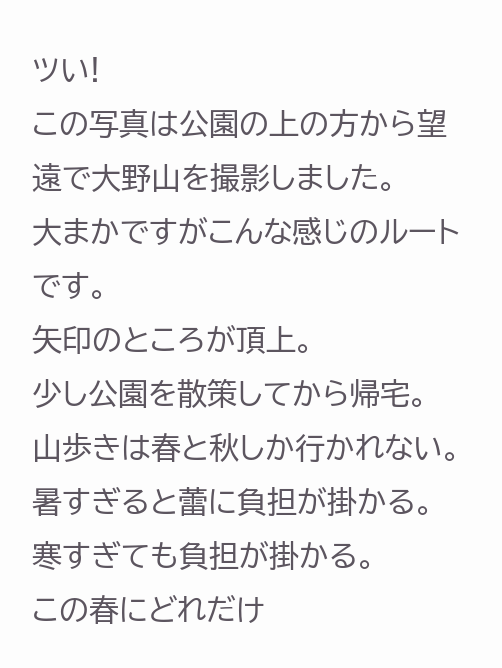ツい!
この写真は公園の上の方から望遠で大野山を撮影しました。
大まかですがこんな感じのルートです。
矢印のところが頂上。
少し公園を散策してから帰宅。
山歩きは春と秋しか行かれない。
暑すぎると蕾に負担が掛かる。
寒すぎても負担が掛かる。
この春にどれだけ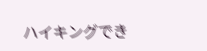ハイキングでき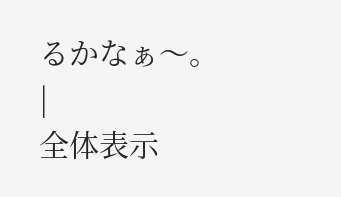るかなぁ〜。
|
全体表示